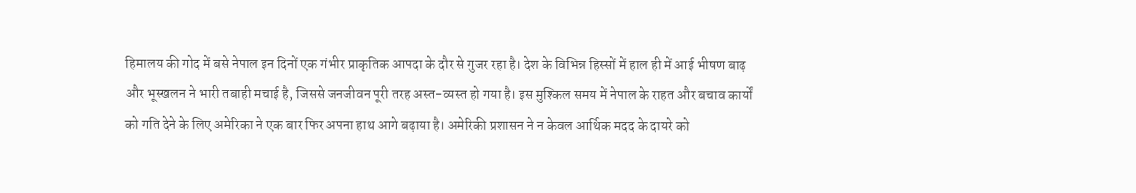हिमालय की गोद में बसे नेपाल इन दिनों एक गंभीर प्राकृतिक आपदा के दौर से गुजर रहा है। देश के विभिन्न हिस्सों में हाल ही में आई भीषण बाढ़ और भूस्खलन ने भारी तबाही मचाई है, जिससे जनजीवन पूरी तरह अस्त-व्यस्त हो गया है। इस मुश्किल समय में नेपाल के राहत और बचाव कार्यों को गति देने के लिए अमेरिका ने एक बार फिर अपना हाथ आगे बढ़ाया है। अमेरिकी प्रशासन ने न केवल आर्थिक मदद के दायरे को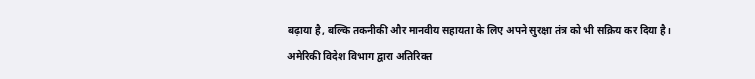बढ़ाया है, बल्कि तकनीकी और मानवीय सहायता के लिए अपने सुरक्षा तंत्र को भी सक्रिय कर दिया है।
अमेरिकी विदेश विभाग द्वारा अतिरिक्त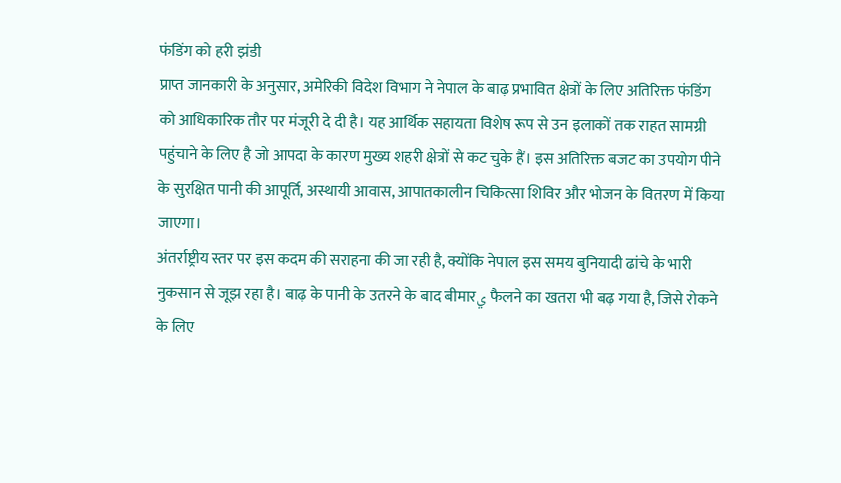फंडिंग को हरी झंडी
प्राप्त जानकारी के अनुसार, अमेरिकी विदेश विभाग ने नेपाल के बाढ़ प्रभावित क्षेत्रों के लिए अतिरिक्त फंडिंग को आधिकारिक तौर पर मंजूरी दे दी है। यह आर्थिक सहायता विशेष रूप से उन इलाकों तक राहत सामग्री पहुंचाने के लिए है जो आपदा के कारण मुख्य शहरी क्षेत्रों से कट चुके हैं। इस अतिरिक्त बजट का उपयोग पीने के सुरक्षित पानी की आपूर्ति, अस्थायी आवास, आपातकालीन चिकित्सा शिविर और भोजन के वितरण में किया जाएगा।
अंतर्राष्ट्रीय स्तर पर इस कदम की सराहना की जा रही है, क्योंकि नेपाल इस समय बुनियादी ढांचे के भारी नुकसान से जूझ रहा है। बाढ़ के पानी के उतरने के बाद बीमारي फैलने का खतरा भी बढ़ गया है, जिसे रोकने के लिए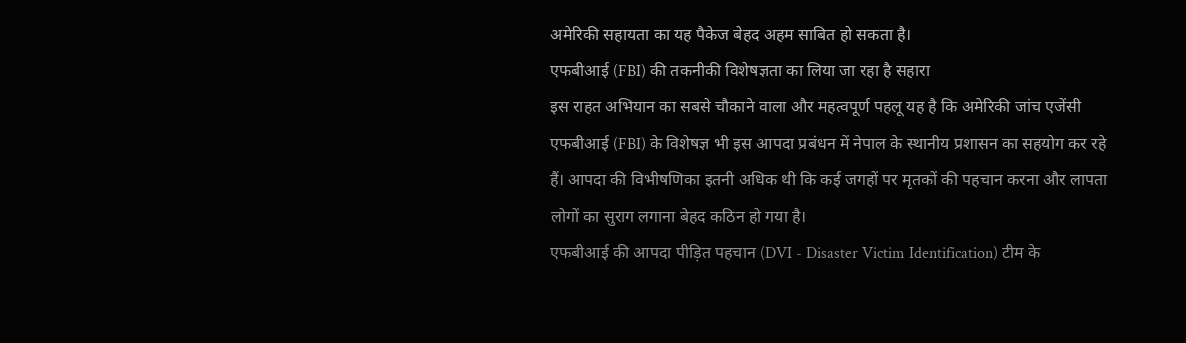अमेरिकी सहायता का यह पैकेज बेहद अहम साबित हो सकता है।
एफबीआई (FBI) की तकनीकी विशेषज्ञता का लिया जा रहा है सहारा
इस राहत अभियान का सबसे चौकाने वाला और महत्वपूर्ण पहलू यह है कि अमेरिकी जांच एजेंसी एफबीआई (FBI) के विशेषज्ञ भी इस आपदा प्रबंधन में नेपाल के स्थानीय प्रशासन का सहयोग कर रहे हैं। आपदा की विभीषणिका इतनी अधिक थी कि कई जगहों पर मृतकों की पहचान करना और लापता लोगों का सुराग लगाना बेहद कठिन हो गया है।
एफबीआई की आपदा पीड़ित पहचान (DVI - Disaster Victim Identification) टीम के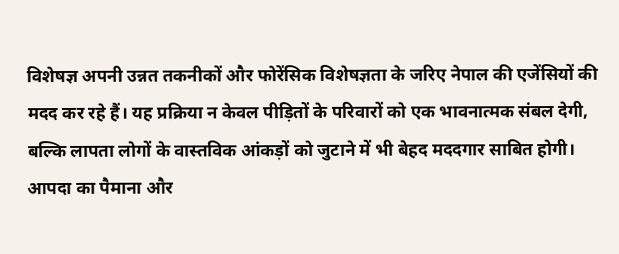विशेषज्ञ अपनी उन्नत तकनीकों और फोरेंसिक विशेषज्ञता के जरिए नेपाल की एजेंसियों की मदद कर रहे हैं। यह प्रक्रिया न केवल पीड़ितों के परिवारों को एक भावनात्मक संबल देगी, बल्कि लापता लोगों के वास्तविक आंकड़ों को जुटाने में भी बेहद मददगार साबित होगी।
आपदा का पैमाना और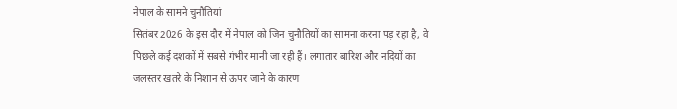नेपाल के सामने चुनौतियां
सितंबर 2026 के इस दौर में नेपाल को जिन चुनौतियों का सामना करना पड़ रहा है, वे पिछले कई दशकों में सबसे गंभीर मानी जा रही हैं। लगातार बारिश और नदियों का जलस्तर खतरे के निशान से ऊपर जाने के कारण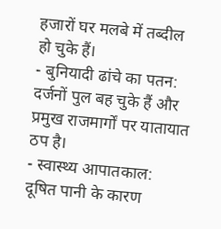हजारों घर मलबे में तब्दील हो चुके हैं।
- बुनियादी ढांचे का पतन: दर्जनों पुल बह चुके हैं और प्रमुख राजमार्गों पर यातायात ठप है।
- स्वास्थ्य आपातकाल: दूषित पानी के कारण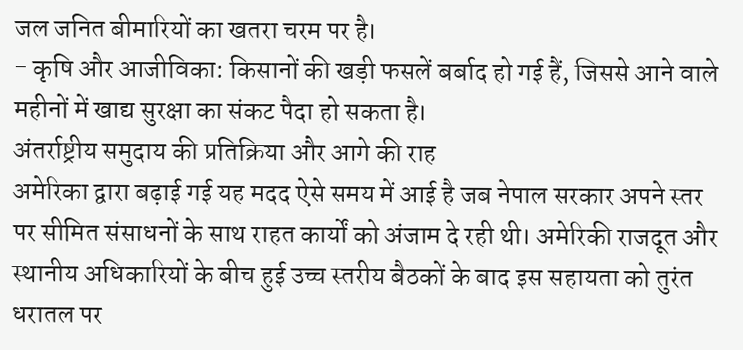जल जनित बीमारियों का खतरा चरम पर है।
- कृषि और आजीविका: किसानों की खड़ी फसलें बर्बाद हो गई हैं, जिससे आने वाले महीनों में खाद्य सुरक्षा का संकट पैदा हो सकता है।
अंतर्राष्ट्रीय समुदाय की प्रतिक्रिया और आगे की राह
अमेरिका द्वारा बढ़ाई गई यह मदद ऐसे समय में आई है जब नेपाल सरकार अपने स्तर पर सीमित संसाधनों के साथ राहत कार्यों को अंजाम दे रही थी। अमेरिकी राजदूत और स्थानीय अधिकारियों के बीच हुई उच्च स्तरीय बैठकों के बाद इस सहायता को तुरंत धरातल पर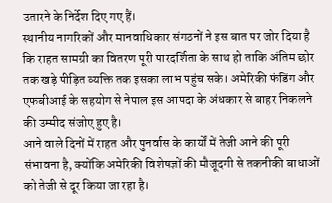उतारने के निर्देश दिए गए हैं।
स्थानीय नागरिकों और मानवाधिकार संगठनों ने इस बात पर जोर दिया है कि राहत सामग्री का वितरण पूरी पारदर्शिता के साथ हो ताकि अंतिम छोर तक खड़े पीड़ित व्यक्ति तक इसका लाभ पहुंच सके। अमेरिकी फंडिंग और एफबीआई के सहयोग से नेपाल इस आपदा के अंधकार से बाहर निकलने की उम्मीद संजोए हुए है।
आने वाले दिनों में राहत और पुनर्वास के कार्यों में तेजी आने की पूरी संभावना है, क्योंकि अमेरिकी विशेषज्ञों की मौजूदगी से तकनीकी बाधाओं को तेजी से दूर किया जा रहा है।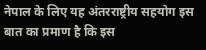नेपाल के लिए यह अंतरराष्ट्रीय सहयोग इस बात का प्रमाण है कि इस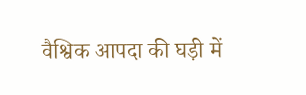वैश्विक आपदा की घड़ी में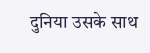दुनिया उसके साथ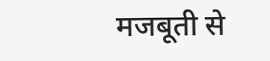मजबूती से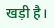खड़ी है।